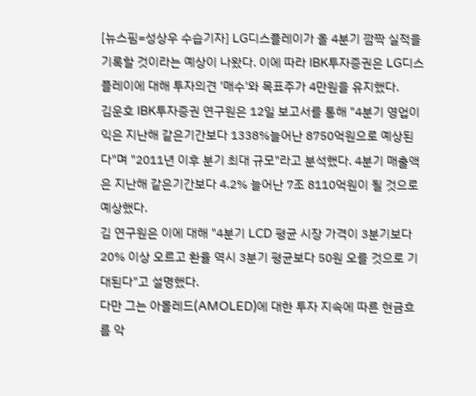[뉴스핌=성상우 수습기자] LG디스플레이가 올 4분기 깜짝 실적을 기록할 것이라는 예상이 나왔다. 이에 따라 IBK투자증권은 LG디스플레이에 대해 투자의견 '매수'와 목표주가 4만원을 유지했다.
김운호 IBK투자증권 연구원은 12일 보고서를 통해 "4분기 영업이익은 지난해 같은기간보다 1338%늘어난 8750억원으로 예상된다"며 "2011년 이후 분기 최대 규모"라고 분석했다. 4분기 매출액은 지난해 같은기간보다 4.2% 늘어난 7조 8110억원이 될 것으로 예상했다.
김 연구원은 이에 대해 "4분기 LCD 평균 시장 가격이 3분기보다 20% 이상 오르고 환율 역시 3분기 평균보다 50원 오를 것으로 기대된다"고 설명했다.
다만 그는 아몰레드(AMOLED)에 대한 투자 지속에 따른 현금흐름 악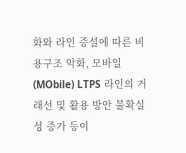화와 라인 증설에 따른 비용구조 악화, 모바일(MObile) LTPS 라인의 거래선 및 활용 방안 불확실성 증가 등이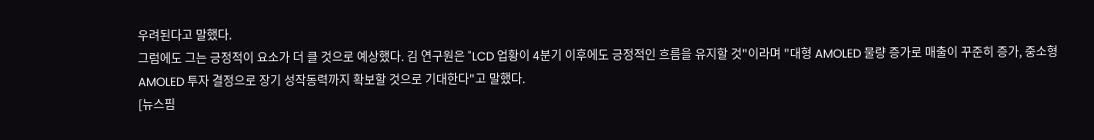우려된다고 말했다.
그럼에도 그는 긍정적이 요소가 더 클 것으로 예상했다. 김 연구원은 "LCD 업황이 4분기 이후에도 긍정적인 흐름을 유지할 것"이라며 "대형 AMOLED 물량 증가로 매출이 꾸준히 증가, 중소형 AMOLED 투자 결정으로 장기 성작동력까지 확보할 것으로 기대한다"고 말했다.
[뉴스핌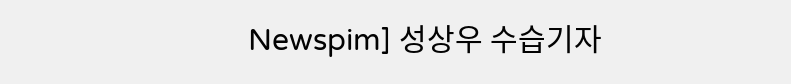Newspim] 성상우 수습기자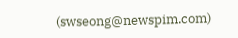(swseong@newspim.com)